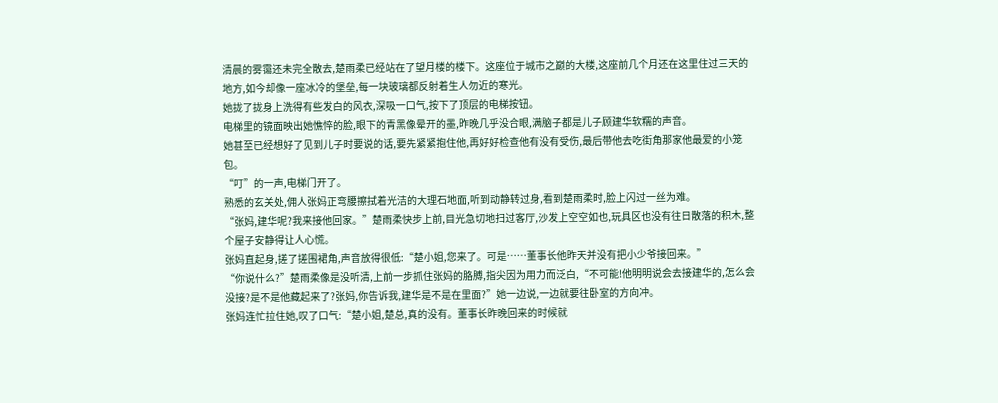清晨的雾霭还未完全散去,楚雨柔已经站在了望月楼的楼下。这座位于城市之巅的大楼,这座前几个月还在这里住过三天的地方,如今却像一座冰冷的堡垒,每一块玻璃都反射着生人勿近的寒光。
她拢了拢身上洗得有些发白的风衣,深吸一口气,按下了顶层的电梯按钮。
电梯里的镜面映出她憔悴的脸,眼下的青黑像晕开的墨,昨晚几乎没合眼,满脑子都是儿子顾建华软糯的声音。
她甚至已经想好了见到儿子时要说的话,要先紧紧抱住他,再好好检查他有没有受伤,最后带他去吃街角那家他最爱的小笼包。
“叮”的一声,电梯门开了。
熟悉的玄关处,佣人张妈正弯腰擦拭着光洁的大理石地面,听到动静转过身,看到楚雨柔时,脸上闪过一丝为难。
“张妈,建华呢?我来接他回家。”楚雨柔快步上前,目光急切地扫过客厅,沙发上空空如也,玩具区也没有往日散落的积木,整个屋子安静得让人心慌。
张妈直起身,搓了搓围裙角,声音放得很低:“楚小姐,您来了。可是……董事长他昨天并没有把小少爷接回来。”
“你说什么?”楚雨柔像是没听清,上前一步抓住张妈的胳膊,指尖因为用力而泛白,“不可能!他明明说会去接建华的,怎么会没接?是不是他藏起来了?张妈,你告诉我,建华是不是在里面?”她一边说,一边就要往卧室的方向冲。
张妈连忙拉住她,叹了口气:“楚小姐,楚总,真的没有。董事长昨晚回来的时候就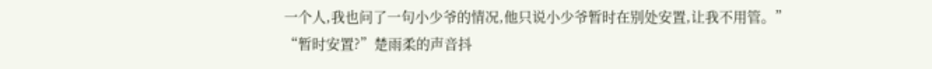一个人,我也问了一句小少爷的情况,他只说小少爷暂时在别处安置,让我不用管。”
“暂时安置?”楚雨柔的声音抖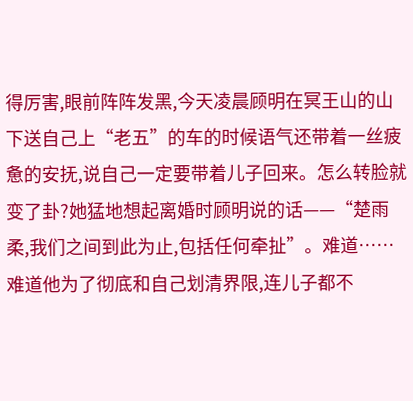得厉害,眼前阵阵发黑,今天凌晨顾明在冥王山的山下送自己上“老五”的车的时候语气还带着一丝疲惫的安抚,说自己一定要带着儿子回来。怎么转脸就变了卦?她猛地想起离婚时顾明说的话——“楚雨柔,我们之间到此为止,包括任何牵扯”。难道……难道他为了彻底和自己划清界限,连儿子都不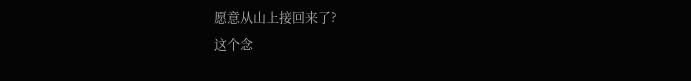愿意从山上接回来了?
这个念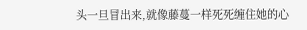头一旦冒出来,就像藤蔓一样死死缠住她的心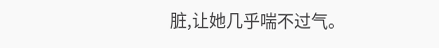脏,让她几乎喘不过气。